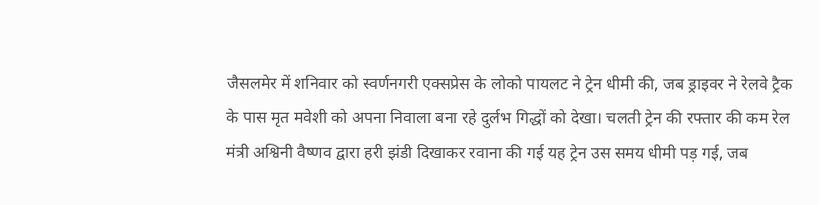जैसलमेर में शनिवार को स्वर्णनगरी एक्सप्रेस के लोको पायलट ने ट्रेन धीमी की, जब ड्राइवर ने रेलवे ट्रैक के पास मृत मवेशी को अपना निवाला बना रहे दुर्लभ गिद्धों को देखा। चलती ट्रेन की रफ्तार की कम रेल मंत्री अश्विनी वैष्णव द्वारा हरी झंडी दिखाकर रवाना की गई यह ट्रेन उस समय धीमी पड़ गई, जब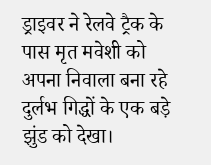ड्राइवर ने रेलवे ट्रैक के पास मृत मवेशी को अपना निवाला बना रहे दुर्लभ गिद्धों के एक बड़े झुंड को देखा।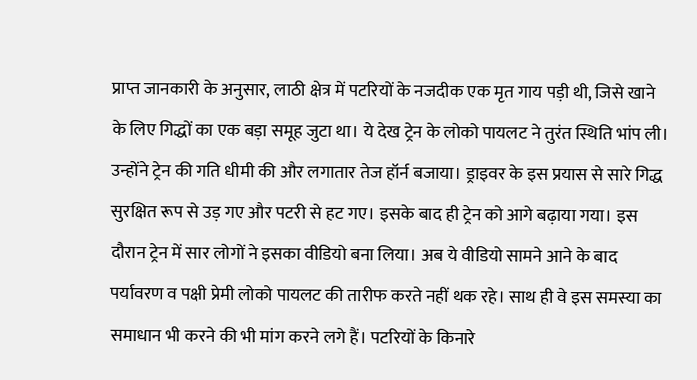प्राप्त जानकारी के अनुसार, लाठी क्षेत्र में पटरियों के नजदीक एक मृत गाय पड़ी थी, जिसे खाने के लिए गिद्धों का एक बड़ा समूह जुटा था। ये देख ट्रेन के लोको पायलट ने तुरंत स्थिति भांप ली। उन्होंने ट्रेन की गति धीमी की और लगातार तेज हॉर्न बजाया। ड्राइवर के इस प्रयास से सारे गिद्ध सुरक्षित रूप से उड़ गए और पटरी से हट गए। इसके बाद ही ट्रेन को आगे बढ़ाया गया। इस दौरान ट्रेन में सार लोगों ने इसका वीडियो बना लिया। अब ये वीडियो सामने आने के बाद पर्यावरण व पक्षी प्रेमी लोको पायलट की तारीफ करते नहीं थक रहे। साथ ही वे इस समस्या का समाधान भी करने की भी मांग करने लगे हैं। पटरियों के किनारे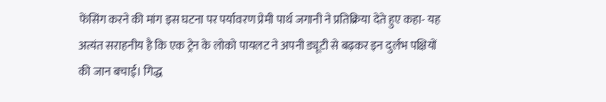फेंसिंग करने की मांग इस घटना पर पर्यावरण प्रेमी पार्थ जगानी ने प्रतिक्रिया देते हुए कहा- यह अत्यंत सराहनीय है कि एक ट्रेन के लोको पायलट ने अपनी ड्यूटी से बढ़कर इन दुर्लभ पक्षियों की जान बचाई। गिद्ध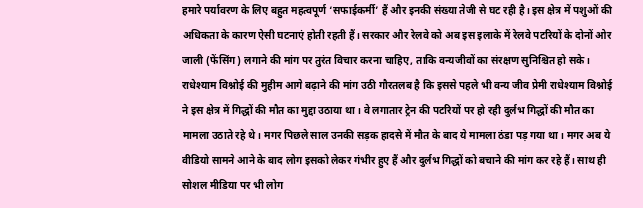हमारे पर्यावरण के लिए बहुत महत्वपूर्ण ‘सफाईकर्मी’ हैं और इनकी संख्या तेजी से घट रही है। इस क्षेत्र में पशुओं की अधिकता के कारण ऐसी घटनाएं होती रहती हैं। सरकार और रेलवे को अब इस इलाके में रेलवे पटरियों के दोनों ओर जाली (फेंसिंग) लगाने की मांग पर तुरंत विचार करना चाहिए, ताकि वन्यजीवों का संरक्षण सुनिश्चित हो सके। राधेश्याम विश्नोई की मुहीम आगे बढ़ाने की मांग उठी गौरतलब है कि इससे पहले भी वन्य जीव प्रेमी राधेश्याम विश्नोई ने इस क्षेत्र में गिद्धों की मौत का मुद्दा उठाया था। वे लगातार ट्रेन की पटरियों पर हो रही दुर्लभ गिद्धों की मौत का मामला उठाते रहे थे। मगर पिछले साल उनकी सड़क हादसे में मौत के बाद ये मामला ठंडा पड़ गया था। मगर अब ये वीडियो सामने आने के बाद लोग इसको लेकर गंभीर हुए हैं और दुर्लभ गिद्धों को बचाने की मांग कर रहे हैं। साथ ही सोशल मीडिया पर भी लोग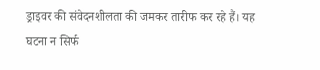ड्राइवर की संवेदनशीलता की जमकर तारीफ कर रहे हैं। यह घटना न सिर्फ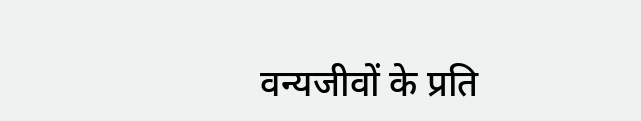वन्यजीवों के प्रति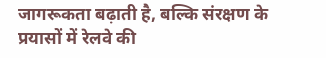जागरूकता बढ़ाती है, बल्कि संरक्षण के प्रयासों में रेलवे की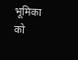भूमिका को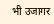भी उजागर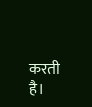करती है।